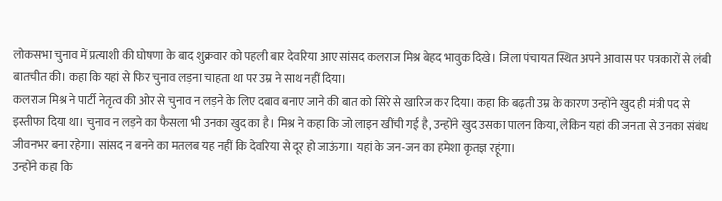लोकसभा चुनाव में प्रत्याशी की घोषणा के बाद शुक्रवार को पहली बार देवरिया आए सांसद कलराज मिश्र बेहद भावुक दिखे। जिला पंचायत स्थित अपने आवास पर पत्रकारों से लंबी बातचीत की। कहा कि यहां से फिर चुनाव लड़ना चाहता था पर उम्र ने साथ नहीं दिया।
कलराज मिश्र ने पार्टी नेतृत्व की ओर से चुनाव न लड़ने के लिए दबाव बनाए जाने की बात को सिरे से खारिज कर दिया। कहा कि बढ़ती उम्र के कारण उन्होंने खुद ही मंत्री पद से इस्तीफा दिया था। चुनाव न लड़ने का फैसला भी उनका खुद का है। मिश्र ने कहा कि जो लाइन खींची गई है, उन्होंने खुद उसका पालन किया, लेकिन यहां की जनता से उनका संबंध जीवनभर बना रहेगा। सांसद न बनने का मतलब यह नहीं कि देवरिया से दूर हो जाऊंगा। यहां के जन-जन का हमेशा कृतज्ञ रहूंगा।
उन्होंने कहा कि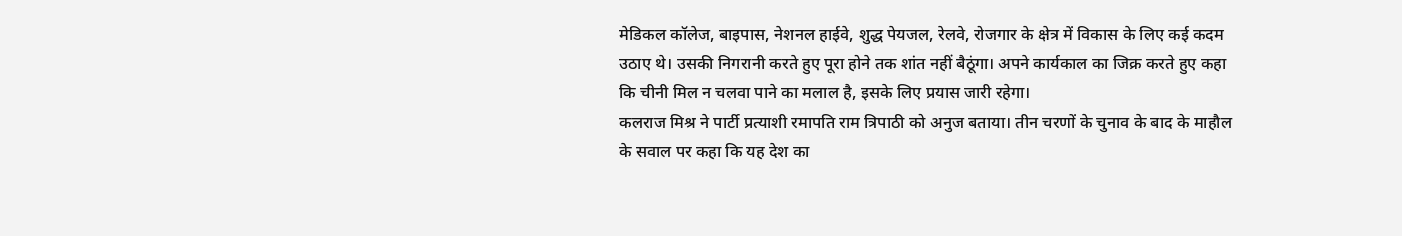मेडिकल कॉलेज, बाइपास, नेशनल हाईवे, शुद्ध पेयजल, रेलवे, रोजगार के क्षेत्र में विकास के लिए कई कदम उठाए थे। उसकी निगरानी करते हुए पूरा होने तक शांत नहीं बैठूंगा। अपने कार्यकाल का जिक्र करते हुए कहा कि चीनी मिल न चलवा पाने का मलाल है, इसके लिए प्रयास जारी रहेगा।
कलराज मिश्र ने पार्टी प्रत्याशी रमापति राम त्रिपाठी को अनुज बताया। तीन चरणों के चुनाव के बाद के माहौल के सवाल पर कहा कि यह देश का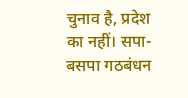चुनाव है, प्रदेश का नहीं। सपा-बसपा गठबंधन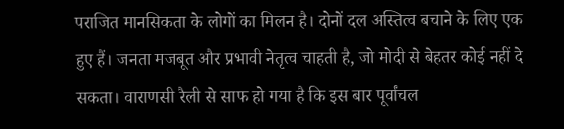पराजित मानसिकता के लोगों का मिलन है। दोनों दल अस्तित्व बचाने के लिए एक हुए हैं। जनता मजबूत और प्रभावी नेतृत्व चाहती है, जो मोदी से बेहतर कोई नहीं दे सकता। वाराणसी रैली से साफ हो गया है कि इस बार पूर्वांचल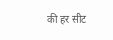की हर सीट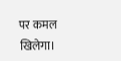पर कमल खिलेगा।